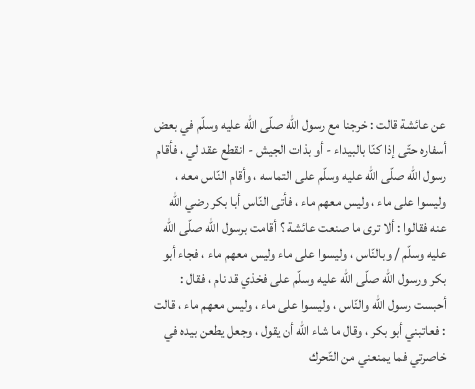عن عائشة قالت : خرجنا مع رسول اللّه صلّى اللّه عليه وسلّم في بعض أسفاره حتّى إذا كنّا بالبيداء - أو بذات الجيش - انقطع عقد لي ، فأقام رسول اللّه صلّى اللّه عليه وسلّم على التماسه ، وأقام النّاس معه ، وليسوا على ماء ، وليس معهم ماء ، فأتى النّاس أبا بكر رضي اللّه عنه فقالوا : ألا ترى ما صنعت عائشة ؟ أقامت برسول اللّه صلّى اللّه عليه وسلّم / وبالنّاس ، وليسوا على ماء وليس معهم ماء ، فجاء أبو بكر ورسول اللّه صلّى اللّه عليه وسلّم على فخذي قد نام ، فقال :
أحبست رسول اللّه والنّاس ، وليسوا على ماء ، وليس معهم ماء ، قالت : فعاتبني أبو بكر ، وقال ما شاء اللّه أن يقول ، وجعل يطعن بيده في خاصرتي فما يمنعني من التّحرك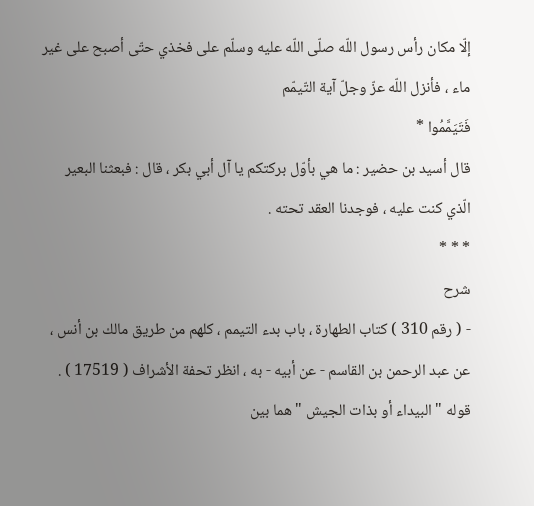إلّا مكان رأس رسول اللّه صلّى اللّه عليه وسلّم على فخذي حتّى أصبح على غير ماء ، فأنزل اللّه عزّ وجلّ آية التّيمّم
فَتَيَمَّمُوا *
قال أسيد بن حضير : ما هي بأوّل بركتكم يا آل أبي بكر ، قال : فبعثنا البعير الّذي كنت عليه ، فوجدنا العقد تحته .
* * *
شرح
- ( رقم 310 ) كتاب الطهارة ، باب بدء التيمم ، كلهم من طريق مالك بن أنس ، عن عبد الرحمن بن القاسم - عن أبيه - به ، انظر تحفة الأشراف ( 17519 ) .
قوله " البيداء أو بذات الجيش " هما بين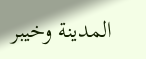المدينة وخيبر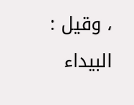، وقيل : البيداء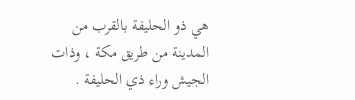هي ذو الحليفة بالقرب من المدينة من طريق مكة ، وذات الجيش وراء ذي الحليفة .